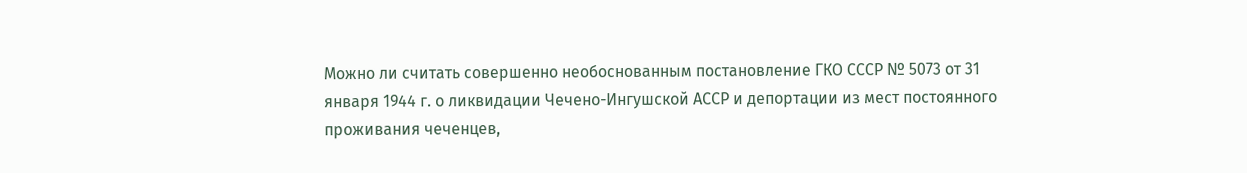Можно ли считать совершенно необоснованным постановление ГКО СССР № 5073 от 31 января 1944 г. о ликвидации Чечено-Ингушской АССР и депортации из мест постоянного проживания чеченцев,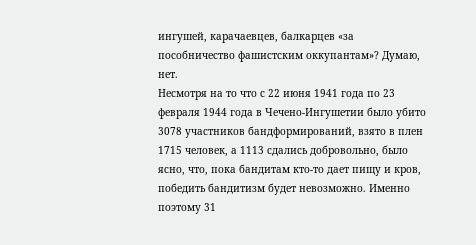ингушей, карачаевцев, балкарцев «за пособничество фашистским оккупантам»? Думаю, нет.
Несмотря на то что с 22 июня 1941 года по 23 февраля 1944 года в Чечено-Ингушетии было убито 3078 участников бандформирований, взято в плен 1715 человек, а 1113 сдались добровольно, было ясно, что, пока бандитам кто-то дает пищу и кров, победить бандитизм будет невозможно. Именно поэтому 31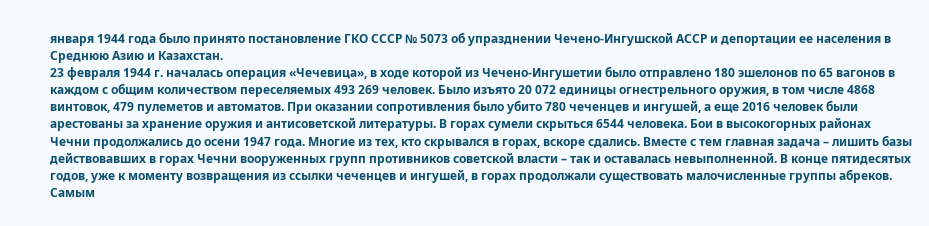января 1944 года было принято постановление ГКО СССР № 5073 об упразднении Чечено-Ингушской АССР и депортации ее населения в Среднюю Азию и Казахстан.
23 февраля 1944 г. началась операция «Чечевица», в ходе которой из Чечено-Ингушетии было отправлено 180 эшелонов по 65 вагонов в каждом с общим количеством переселяемых 493 269 человек. Было изъято 20 072 единицы огнестрельного оружия, в том числе 4868 винтовок, 479 пулеметов и автоматов. При оказании сопротивления было убито 780 чеченцев и ингушей, а еще 2016 человек были арестованы за хранение оружия и антисоветской литературы. В горах сумели скрыться 6544 человека. Бои в высокогорных районах Чечни продолжались до осени 1947 года. Многие из тех, кто скрывался в горах, вскоре сдались. Вместе с тем главная задача – лишить базы действовавших в горах Чечни вооруженных групп противников советской власти – так и оставалась невыполненной. В конце пятидесятых годов, уже к моменту возвращения из ссылки чеченцев и ингушей, в горах продолжали существовать малочисленные группы абреков. Самым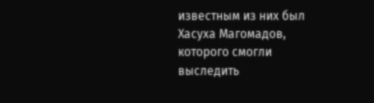известным из них был Хасуха Магомадов, которого смогли выследить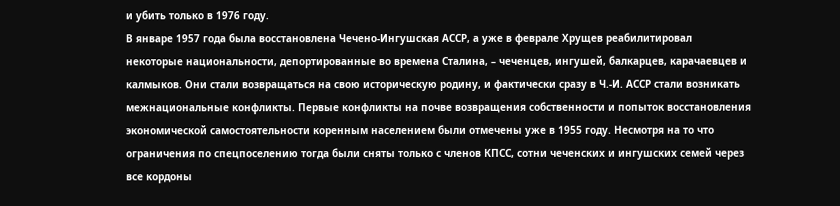и убить только в 1976 году.
В январе 1957 года была восстановлена Чечено-Ингушская АССР, а уже в феврале Хрущев реабилитировал некоторые национальности, депортированные во времена Сталина, – чеченцев, ингушей, балкарцев, карачаевцев и калмыков. Они стали возвращаться на свою историческую родину, и фактически сразу в Ч.-И. АССР стали возникать межнациональные конфликты. Первые конфликты на почве возвращения собственности и попыток восстановления экономической самостоятельности коренным населением были отмечены уже в 1955 году. Несмотря на то что ограничения по спецпоселению тогда были сняты только с членов КПСС, сотни чеченских и ингушских семей через все кордоны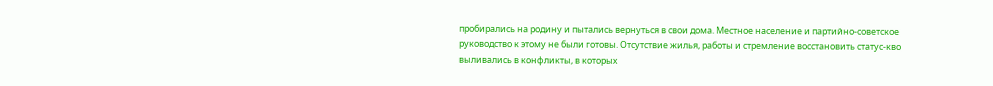пробирались на родину и пытались вернуться в свои дома. Местное население и партийно-советское руководство к этому не были готовы. Отсутствие жилья, работы и стремление восстановить статус-кво выливались в конфликты, в которых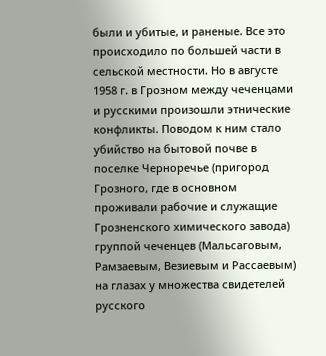были и убитые, и раненые. Все это происходило по большей части в сельской местности. Но в августе 1958 г. в Грозном между чеченцами и русскими произошли этнические конфликты. Поводом к ним стало убийство на бытовой почве в поселке Черноречье (пригород Грозного, где в основном проживали рабочие и служащие Грозненского химического завода) группой чеченцев (Мальсаговым, Рамзаевым, Везиевым и Рассаевым) на глазах у множества свидетелей русского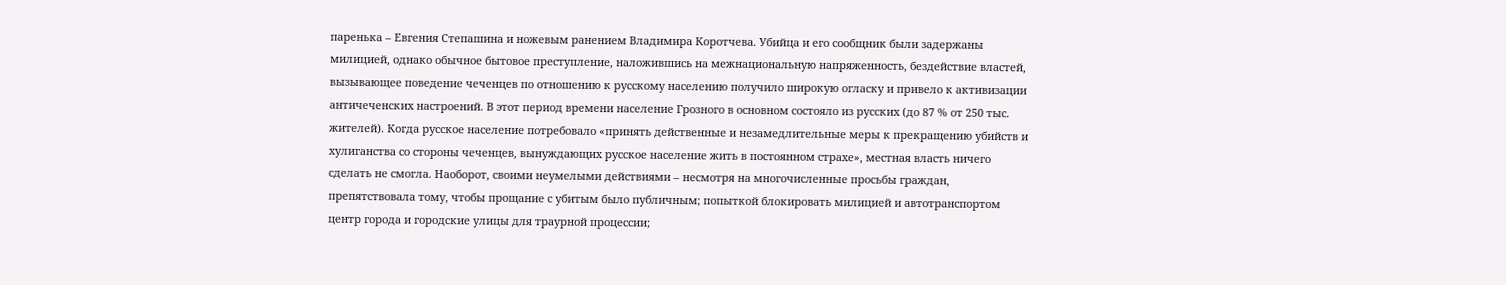паренька – Евгения Степашина и ножевым ранением Владимира Коротчева. Убийца и его сообщник были задержаны милицией, однако обычное бытовое преступление, наложившись на межнациональную напряженность, бездействие властей, вызывающее поведение чеченцев по отношению к русскому населению получило широкую огласку и привело к активизации античеченских настроений. В этот период времени население Грозного в основном состояло из русских (до 87 % от 250 тыс. жителей). Когда русское население потребовало «принять действенные и незамедлительные меры к прекращению убийств и хулиганства со стороны чеченцев, вынуждающих русское население жить в постоянном страхе», местная власть ничего сделать не смогла. Наоборот, своими неумелыми действиями – несмотря на многочисленные просьбы граждан, препятствовала тому, чтобы прощание с убитым было публичным; попыткой блокировать милицией и автотранспортом центр города и городские улицы для траурной процессии;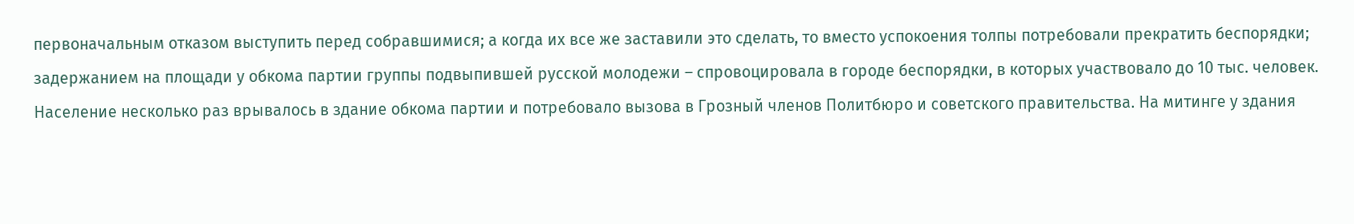первоначальным отказом выступить перед собравшимися; а когда их все же заставили это сделать, то вместо успокоения толпы потребовали прекратить беспорядки; задержанием на площади у обкома партии группы подвыпившей русской молодежи – спровоцировала в городе беспорядки, в которых участвовало до 10 тыс. человек. Население несколько раз врывалось в здание обкома партии и потребовало вызова в Грозный членов Политбюро и советского правительства. На митинге у здания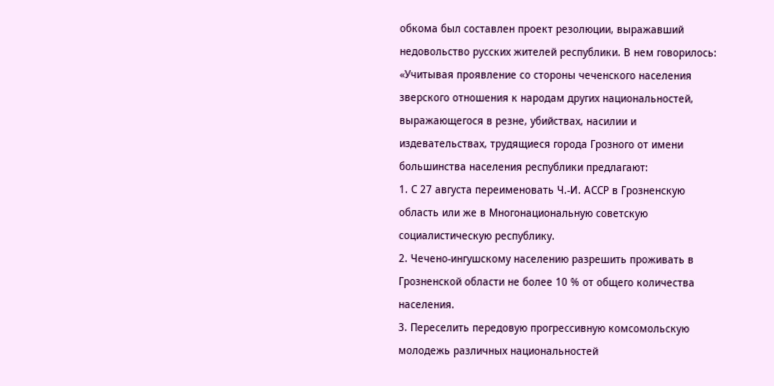обкома был составлен проект резолюции, выражавший недовольство русских жителей республики. В нем говорилось:
«Учитывая проявление со стороны чеченского населения зверского отношения к народам других национальностей, выражающегося в резне, убийствах, насилии и издевательствах, трудящиеся города Грозного от имени большинства населения республики предлагают:
1. С 27 августа переименовать Ч.-И. АССР в Грозненскую область или же в Многонациональную советскую социалистическую республику.
2. Чечено-ингушскому населению разрешить проживать в Грозненской области не более 10 % от общего количества населения.
3. Переселить передовую прогрессивную комсомольскую молодежь различных национальностей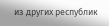из других республик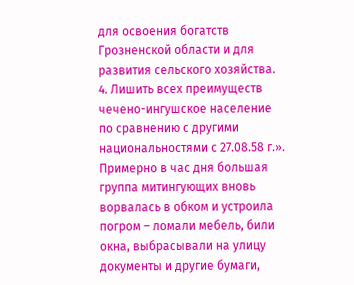для освоения богатств Грозненской области и для развития сельского хозяйства.
4. Лишить всех преимуществ чечено-ингушское население по сравнению с другими национальностями с 27.08.58 г.».
Примерно в час дня большая группа митингующих вновь ворвалась в обком и устроила погром – ломали мебель, били окна, выбрасывали на улицу документы и другие бумаги,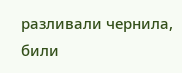разливали чернила, били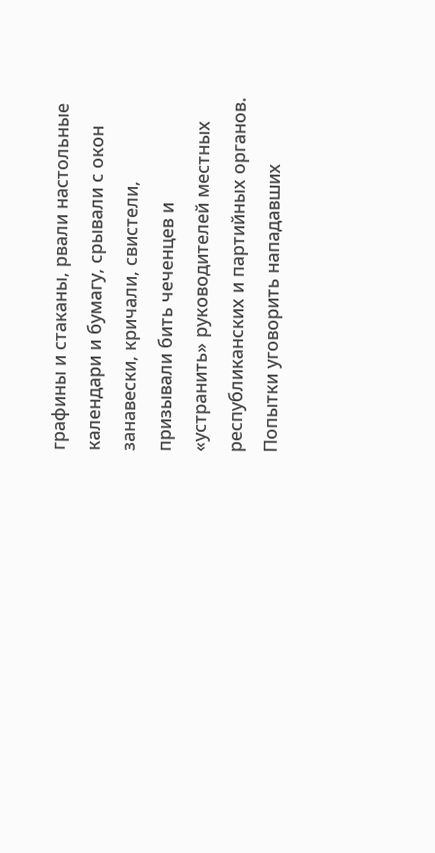графины и стаканы, рвали настольные календари и бумагу, срывали с окон занавески, кричали, свистели, призывали бить чеченцев и «устранить» руководителей местных республиканских и партийных органов. Попытки уговорить нападавших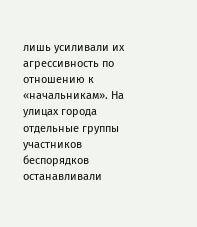лишь усиливали их агрессивность по отношению к «начальникам». На улицах города отдельные группы участников беспорядков останавливали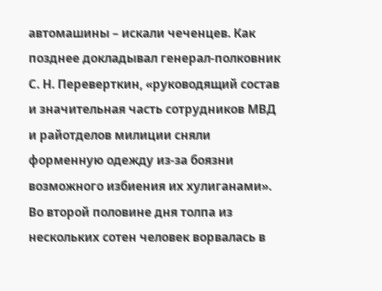автомашины – искали чеченцев. Как позднее докладывал генерал-полковник С. Н. Переверткин, «руководящий состав и значительная часть сотрудников МВД и райотделов милиции сняли форменную одежду из-за боязни возможного избиения их хулиганами».
Во второй половине дня толпа из нескольких сотен человек ворвалась в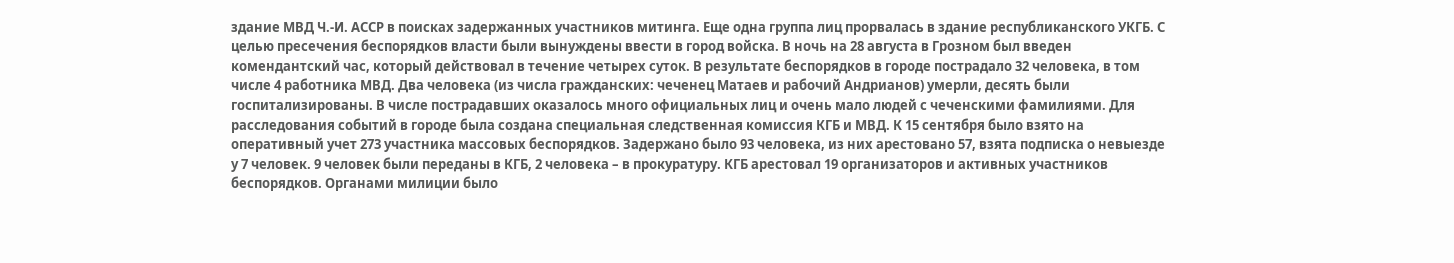здание МВД Ч.-И. АССР в поисках задержанных участников митинга. Еще одна группа лиц прорвалась в здание республиканского УКГБ. С целью пресечения беспорядков власти были вынуждены ввести в город войска. В ночь на 28 августа в Грозном был введен комендантский час, который действовал в течение четырех суток. В результате беспорядков в городе пострадало 32 человека, в том числе 4 работника МВД. Два человека (из числа гражданских: чеченец Матаев и рабочий Андрианов) умерли, десять были госпитализированы. В числе пострадавших оказалось много официальных лиц и очень мало людей с чеченскими фамилиями. Для расследования событий в городе была создана специальная следственная комиссия КГБ и МВД. К 15 сентября было взято на оперативный учет 273 участника массовых беспорядков. Задержано было 93 человека, из них арестовано 57, взята подписка о невыезде у 7 человек. 9 человек были переданы в КГБ, 2 человека – в прокуратуру. КГБ арестовал 19 организаторов и активных участников беспорядков. Органами милиции было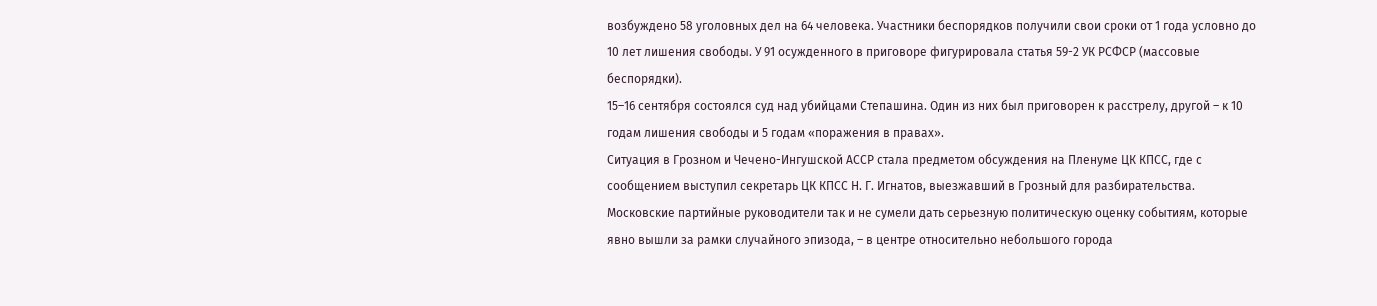возбуждено 58 уголовных дел на 64 человека. Участники беспорядков получили свои сроки от 1 года условно до 10 лет лишения свободы. У 91 осужденного в приговоре фигурировала статья 59-2 УК РСФСР (массовые беспорядки).
15–16 сентября состоялся суд над убийцами Степашина. Один из них был приговорен к расстрелу, другой – к 10 годам лишения свободы и 5 годам «поражения в правах».
Ситуация в Грозном и Чечено-Ингушской АССР стала предметом обсуждения на Пленуме ЦК КПСС, где с сообщением выступил секретарь ЦК КПСС Н. Г. Игнатов, выезжавший в Грозный для разбирательства. Московские партийные руководители так и не сумели дать серьезную политическую оценку событиям, которые явно вышли за рамки случайного эпизода, – в центре относительно небольшого города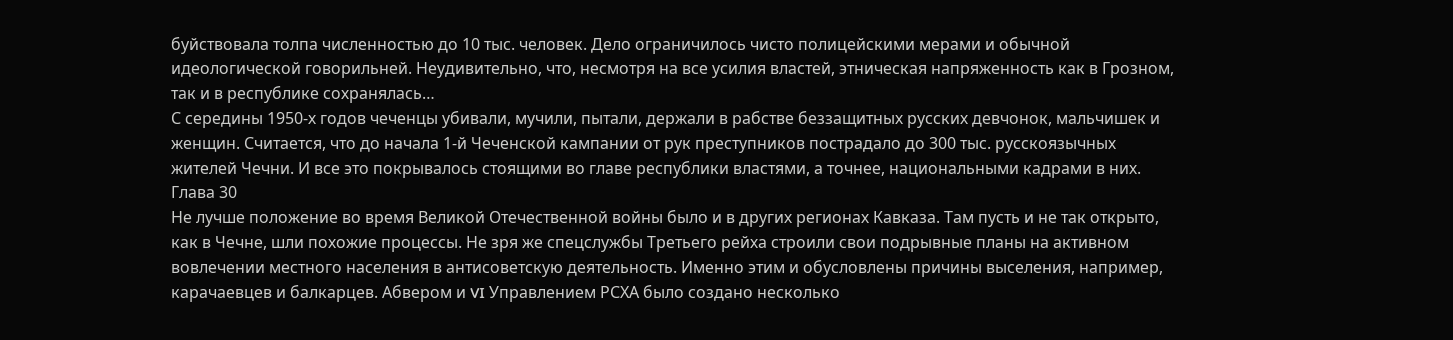буйствовала толпа численностью до 10 тыс. человек. Дело ограничилось чисто полицейскими мерами и обычной идеологической говорильней. Неудивительно, что, несмотря на все усилия властей, этническая напряженность как в Грозном, так и в республике сохранялась…
С середины 1950-х годов чеченцы убивали, мучили, пытали, держали в рабстве беззащитных русских девчонок, мальчишек и женщин. Считается, что до начала 1-й Чеченской кампании от рук преступников пострадало до 300 тыс. русскоязычных жителей Чечни. И все это покрывалось стоящими во главе республики властями, а точнее, национальными кадрами в них.
Глава 30
Не лучше положение во время Великой Отечественной войны было и в других регионах Кавказа. Там пусть и не так открыто, как в Чечне, шли похожие процессы. Не зря же спецслужбы Третьего рейха строили свои подрывные планы на активном вовлечении местного населения в антисоветскую деятельность. Именно этим и обусловлены причины выселения, например, карачаевцев и балкарцев. Абвером и VI Управлением РСХА было создано несколько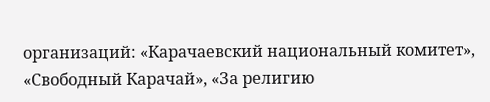организаций: «Карачаевский национальный комитет», «Свободный Карачай», «За религию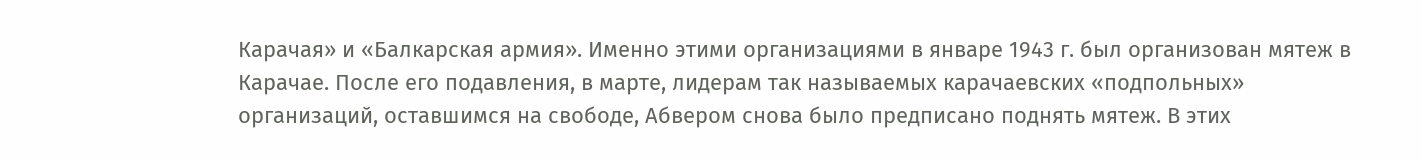Карачая» и «Балкарская армия». Именно этими организациями в январе 1943 г. был организован мятеж в Карачае. После его подавления, в марте, лидерам так называемых карачаевских «подпольных» организаций, оставшимся на свободе, Абвером снова было предписано поднять мятеж. В этих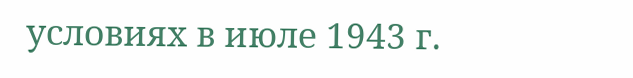условиях в июле 1943 г.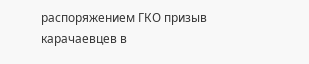распоряжением ГКО призыв карачаевцев в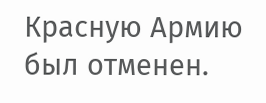Красную Армию был отменен.